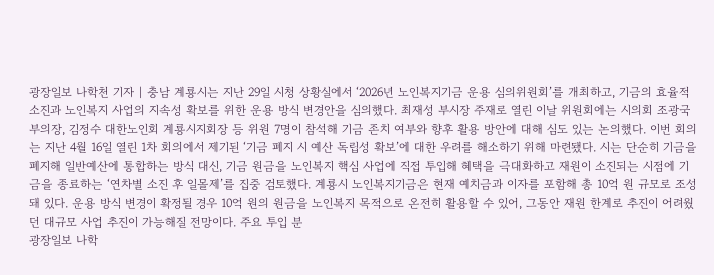광장일보 나학천 기자 | 충남 계룡시는 지난 29일 시청 상황실에서 ‘2026년 노인복지기금 운용 심의위원회’를 개최하고, 기금의 효율적 소진과 노인복지 사업의 지속성 확보를 위한 운용 방식 변경안을 심의했다. 최재성 부시장 주재로 열린 이날 위원회에는 시의회 조광국 부의장, 김정수 대한노인회 계룡시지회장 등 위원 7명이 참석해 기금 존치 여부와 향후 활용 방안에 대해 심도 있는 논의했다. 이번 회의는 지난 4월 16일 열린 1차 회의에서 제기된 ‘기금 폐지 시 예산 독립성 확보’에 대한 우려를 해소하기 위해 마련됐다. 시는 단순히 기금을 폐지해 일반예산에 통합하는 방식 대신, 기금 원금을 노인복지 핵심 사업에 직접 투입해 혜택을 극대화하고 재원이 소진되는 시점에 기금을 종료하는 ‘연차별 소진 후 일몰제’를 집중 검토했다. 계룡시 노인복지기금은 현재 예치금과 이자를 포함해 총 10억 원 규모로 조성돼 있다. 운용 방식 변경이 확정될 경우 10억 원의 원금을 노인복지 목적으로 온전히 활용할 수 있어, 그동안 재원 한계로 추진이 어려웠던 대규모 사업 추진이 가능해질 전망이다. 주요 투입 분
광장일보 나학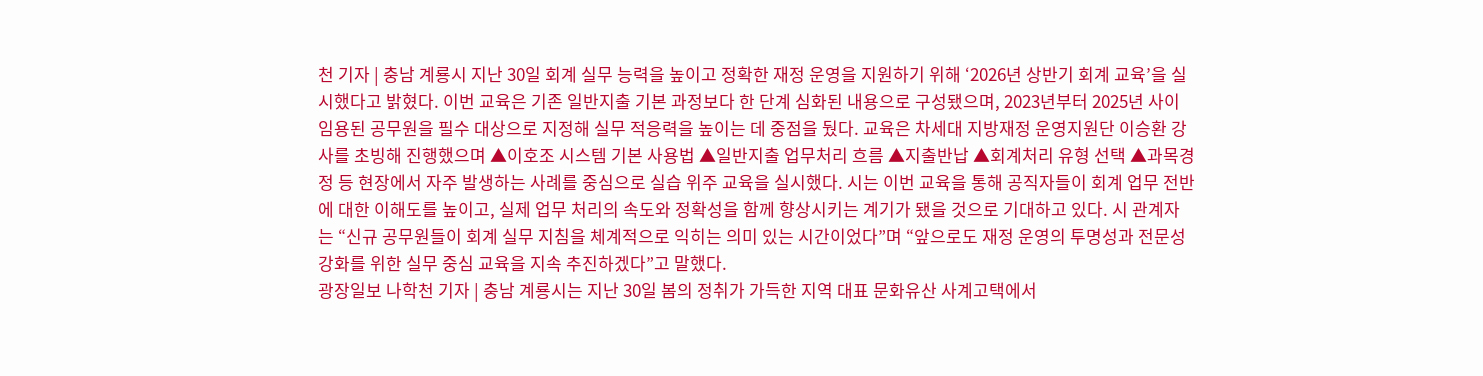천 기자 | 충남 계룡시 지난 30일 회계 실무 능력을 높이고 정확한 재정 운영을 지원하기 위해 ‘2026년 상반기 회계 교육’을 실시했다고 밝혔다. 이번 교육은 기존 일반지출 기본 과정보다 한 단계 심화된 내용으로 구성됐으며, 2023년부터 2025년 사이 임용된 공무원을 필수 대상으로 지정해 실무 적응력을 높이는 데 중점을 뒀다. 교육은 차세대 지방재정 운영지원단 이승환 강사를 초빙해 진행했으며 ▲이호조 시스템 기본 사용법 ▲일반지출 업무처리 흐름 ▲지출반납 ▲회계처리 유형 선택 ▲과목경정 등 현장에서 자주 발생하는 사례를 중심으로 실습 위주 교육을 실시했다. 시는 이번 교육을 통해 공직자들이 회계 업무 전반에 대한 이해도를 높이고, 실제 업무 처리의 속도와 정확성을 함께 향상시키는 계기가 됐을 것으로 기대하고 있다. 시 관계자는 “신규 공무원들이 회계 실무 지침을 체계적으로 익히는 의미 있는 시간이었다”며 “앞으로도 재정 운영의 투명성과 전문성 강화를 위한 실무 중심 교육을 지속 추진하겠다”고 말했다.
광장일보 나학천 기자 | 충남 계룡시는 지난 30일 봄의 정취가 가득한 지역 대표 문화유산 사계고택에서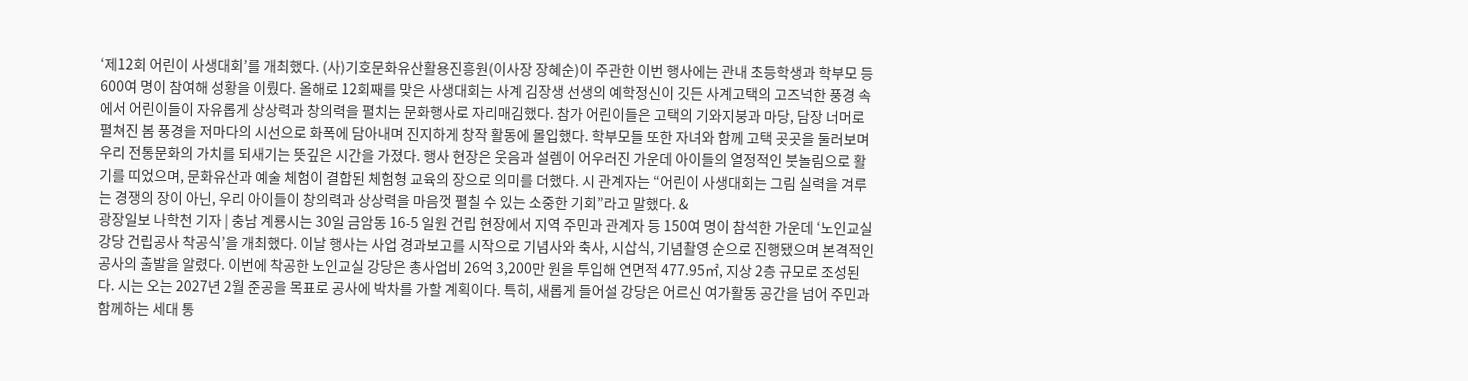‘제12회 어린이 사생대회’를 개최했다. (사)기호문화유산활용진흥원(이사장 장혜순)이 주관한 이번 행사에는 관내 초등학생과 학부모 등 600여 명이 참여해 성황을 이뤘다. 올해로 12회째를 맞은 사생대회는 사계 김장생 선생의 예학정신이 깃든 사계고택의 고즈넉한 풍경 속에서 어린이들이 자유롭게 상상력과 창의력을 펼치는 문화행사로 자리매김했다. 참가 어린이들은 고택의 기와지붕과 마당, 담장 너머로 펼쳐진 봄 풍경을 저마다의 시선으로 화폭에 담아내며 진지하게 창작 활동에 몰입했다. 학부모들 또한 자녀와 함께 고택 곳곳을 둘러보며 우리 전통문화의 가치를 되새기는 뜻깊은 시간을 가졌다. 행사 현장은 웃음과 설렘이 어우러진 가운데 아이들의 열정적인 붓놀림으로 활기를 띠었으며, 문화유산과 예술 체험이 결합된 체험형 교육의 장으로 의미를 더했다. 시 관계자는 “어린이 사생대회는 그림 실력을 겨루는 경쟁의 장이 아닌, 우리 아이들이 창의력과 상상력을 마음껏 펼칠 수 있는 소중한 기회”라고 말했다. &
광장일보 나학천 기자 | 충남 계룡시는 30일 금암동 16-5 일원 건립 현장에서 지역 주민과 관계자 등 150여 명이 참석한 가운데 ‘노인교실 강당 건립공사 착공식’을 개최했다. 이날 행사는 사업 경과보고를 시작으로 기념사와 축사, 시삽식, 기념촬영 순으로 진행됐으며 본격적인 공사의 출발을 알렸다. 이번에 착공한 노인교실 강당은 총사업비 26억 3,200만 원을 투입해 연면적 477.95㎡, 지상 2층 규모로 조성된다. 시는 오는 2027년 2월 준공을 목표로 공사에 박차를 가할 계획이다. 특히, 새롭게 들어설 강당은 어르신 여가활동 공간을 넘어 주민과 함께하는 세대 통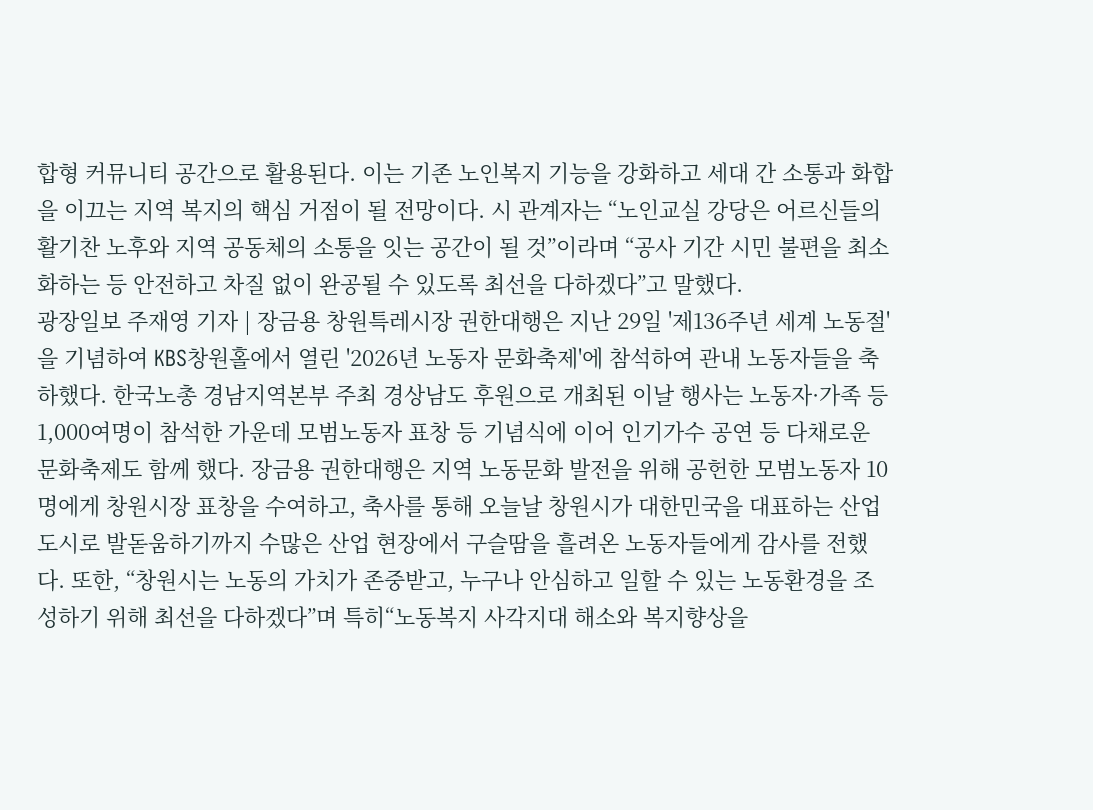합형 커뮤니티 공간으로 활용된다. 이는 기존 노인복지 기능을 강화하고 세대 간 소통과 화합을 이끄는 지역 복지의 핵심 거점이 될 전망이다. 시 관계자는 “노인교실 강당은 어르신들의 활기찬 노후와 지역 공동체의 소통을 잇는 공간이 될 것”이라며 “공사 기간 시민 불편을 최소화하는 등 안전하고 차질 없이 완공될 수 있도록 최선을 다하겠다”고 말했다.
광장일보 주재영 기자 | 장금용 창원특레시장 권한대행은 지난 29일 '제136주년 세계 노동절'을 기념하여 KBS창원홀에서 열린 '2026년 노동자 문화축제'에 참석하여 관내 노동자들을 축하했다. 한국노총 경남지역본부 주최 경상남도 후원으로 개최된 이날 행사는 노동자·가족 등 1,000여명이 참석한 가운데 모범노동자 표창 등 기념식에 이어 인기가수 공연 등 다채로운 문화축제도 함께 했다. 장금용 권한대행은 지역 노동문화 발전을 위해 공헌한 모범노동자 10명에게 창원시장 표창을 수여하고, 축사를 통해 오늘날 창원시가 대한민국을 대표하는 산업도시로 발돋움하기까지 수많은 산업 현장에서 구슬땀을 흘려온 노동자들에게 감사를 전했다. 또한, “창원시는 노동의 가치가 존중받고, 누구나 안심하고 일할 수 있는 노동환경을 조성하기 위해 최선을 다하겠다”며 특히“노동복지 사각지대 해소와 복지향상을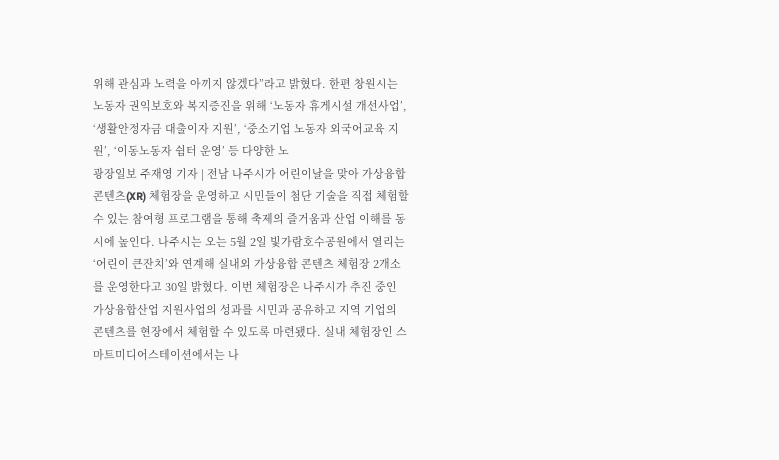위해 관심과 노력을 아끼지 않겠다”라고 밝혔다. 한편 창원시는 노동자 권익보호와 복지증진을 위해 ‘노동자 휴게시설 개선사업’, ‘생활안정자금 대출이자 지원’, ‘중소기업 노동자 외국어교육 지원’, ‘이동노동자 쉼터 운영’ 등 다양한 노
광장일보 주재영 기자 | 전남 나주시가 어린이날을 맞아 가상융합 콘텐츠(XR) 체험장을 운영하고 시민들이 첨단 기술을 직접 체험할 수 있는 참여형 프로그램을 통해 축제의 즐거움과 산업 이해를 동시에 높인다. 나주시는 오는 5월 2일 빛가람호수공원에서 열리는 ‘어린이 큰잔치’와 연계해 실내외 가상융합 콘텐츠 체험장 2개소를 운영한다고 30일 밝혔다. 이번 체험장은 나주시가 추진 중인 가상융합산업 지원사업의 성과를 시민과 공유하고 지역 기업의 콘텐츠를 현장에서 체험할 수 있도록 마련됐다. 실내 체험장인 스마트미디어스테이션에서는 나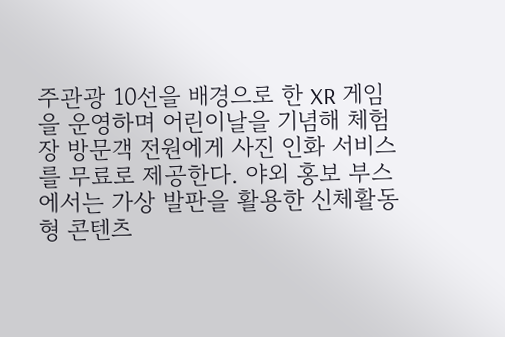주관광 10선을 배경으로 한 XR 게임을 운영하며 어린이날을 기념해 체험장 방문객 전원에게 사진 인화 서비스를 무료로 제공한다. 야외 홍보 부스에서는 가상 발판을 활용한 신체활동형 콘텐츠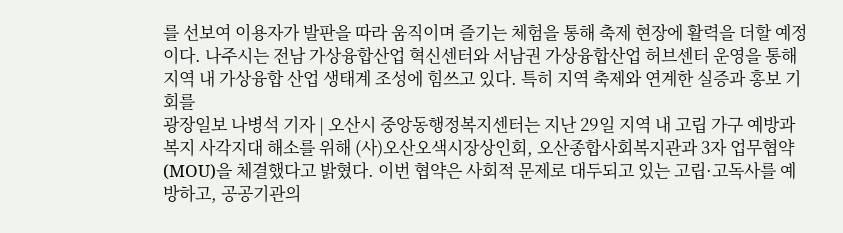를 선보여 이용자가 발판을 따라 움직이며 즐기는 체험을 통해 축제 현장에 활력을 더할 예정이다. 나주시는 전남 가상융합산업 혁신센터와 서남권 가상융합산업 허브센터 운영을 통해 지역 내 가상융합 산업 생태계 조성에 힘쓰고 있다. 특히 지역 축제와 연계한 실증과 홍보 기회를
광장일보 나병석 기자 | 오산시 중앙동행정복지센터는 지난 29일 지역 내 고립 가구 예방과 복지 사각지대 해소를 위해 (사)오산오색시장상인회, 오산종합사회복지관과 3자 업무협약(MOU)을 체결했다고 밝혔다. 이번 협약은 사회적 문제로 대두되고 있는 고립·고독사를 예방하고, 공공기관의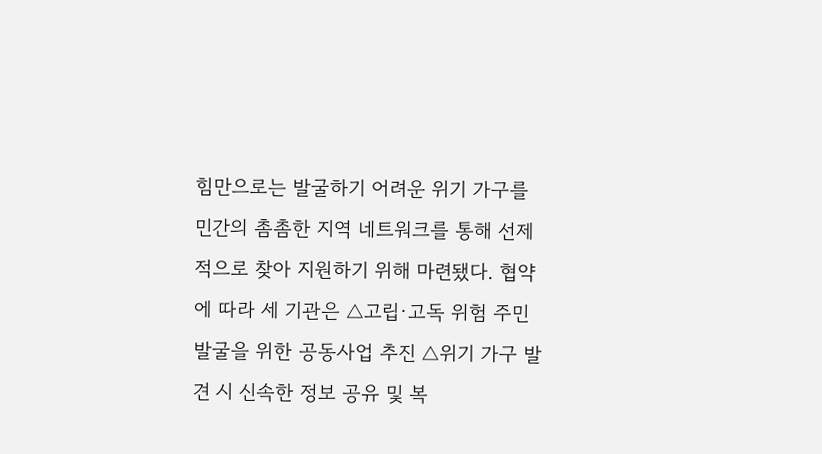힘만으로는 발굴하기 어려운 위기 가구를 민간의 촘촘한 지역 네트워크를 통해 선제적으로 찾아 지원하기 위해 마련됐다. 협약에 따라 세 기관은 △고립·고독 위험 주민 발굴을 위한 공동사업 추진 △위기 가구 발견 시 신속한 정보 공유 및 복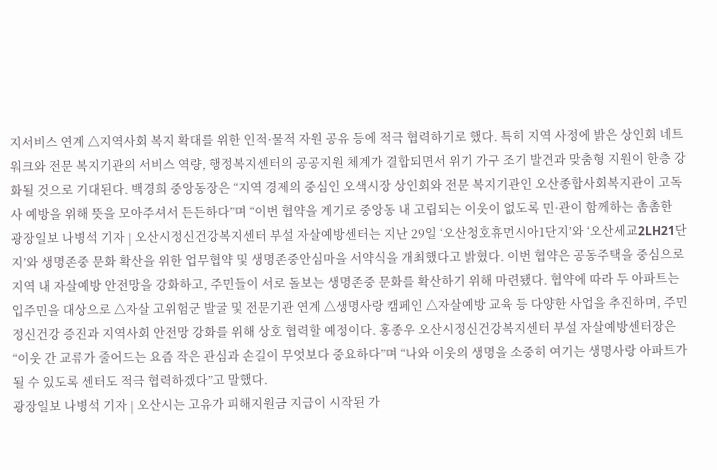지서비스 연계 △지역사회 복지 확대를 위한 인적·물적 자원 공유 등에 적극 협력하기로 했다. 특히 지역 사정에 밝은 상인회 네트워크와 전문 복지기관의 서비스 역량, 행정복지센터의 공공지원 체계가 결합되면서 위기 가구 조기 발견과 맞춤형 지원이 한층 강화될 것으로 기대된다. 백경희 중앙동장은 “지역 경제의 중심인 오색시장 상인회와 전문 복지기관인 오산종합사회복지관이 고독사 예방을 위해 뜻을 모아주셔서 든든하다”며 “이번 협약을 계기로 중앙동 내 고립되는 이웃이 없도록 민·관이 함께하는 촘촘한
광장일보 나병석 기자 | 오산시정신건강복지센터 부설 자살예방센터는 지난 29일 ‘오산청호휴먼시아1단지’와 ‘오산세교2LH21단지’와 생명존중 문화 확산을 위한 업무협약 및 생명존중안심마을 서약식을 개최했다고 밝혔다. 이번 협약은 공동주택을 중심으로 지역 내 자살예방 안전망을 강화하고, 주민들이 서로 돌보는 생명존중 문화를 확산하기 위해 마련됐다. 협약에 따라 두 아파트는 입주민을 대상으로 △자살 고위험군 발굴 및 전문기관 연계 △생명사랑 캠페인 △자살예방 교육 등 다양한 사업을 추진하며, 주민 정신건강 증진과 지역사회 안전망 강화를 위해 상호 협력할 예정이다. 홍종우 오산시정신건강복지센터 부설 자살예방센터장은 “이웃 간 교류가 줄어드는 요즘 작은 관심과 손길이 무엇보다 중요하다”며 “나와 이웃의 생명을 소중히 여기는 생명사랑 아파트가 될 수 있도록 센터도 적극 협력하겠다”고 말했다.
광장일보 나병석 기자 | 오산시는 고유가 피해지원금 지급이 시작된 가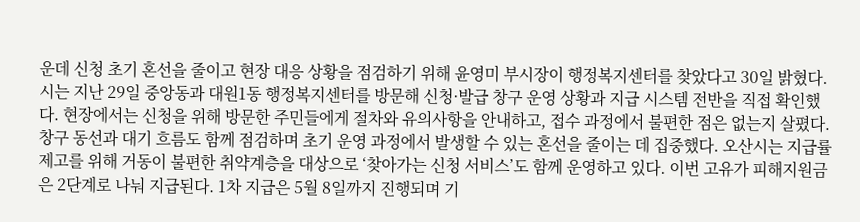운데 신청 초기 혼선을 줄이고 현장 대응 상황을 점검하기 위해 윤영미 부시장이 행정복지센터를 찾았다고 30일 밝혔다. 시는 지난 29일 중앙동과 대원1동 행정복지센터를 방문해 신청·발급 창구 운영 상황과 지급 시스템 전반을 직접 확인했다. 현장에서는 신청을 위해 방문한 주민들에게 절차와 유의사항을 안내하고, 접수 과정에서 불편한 점은 없는지 살폈다. 창구 동선과 대기 흐름도 함께 점검하며 초기 운영 과정에서 발생할 수 있는 혼선을 줄이는 데 집중했다. 오산시는 지급률 제고를 위해 거동이 불편한 취약계층을 대상으로 ‘찾아가는 신청 서비스’도 함께 운영하고 있다. 이번 고유가 피해지원금은 2단계로 나눠 지급된다. 1차 지급은 5월 8일까지 진행되며 기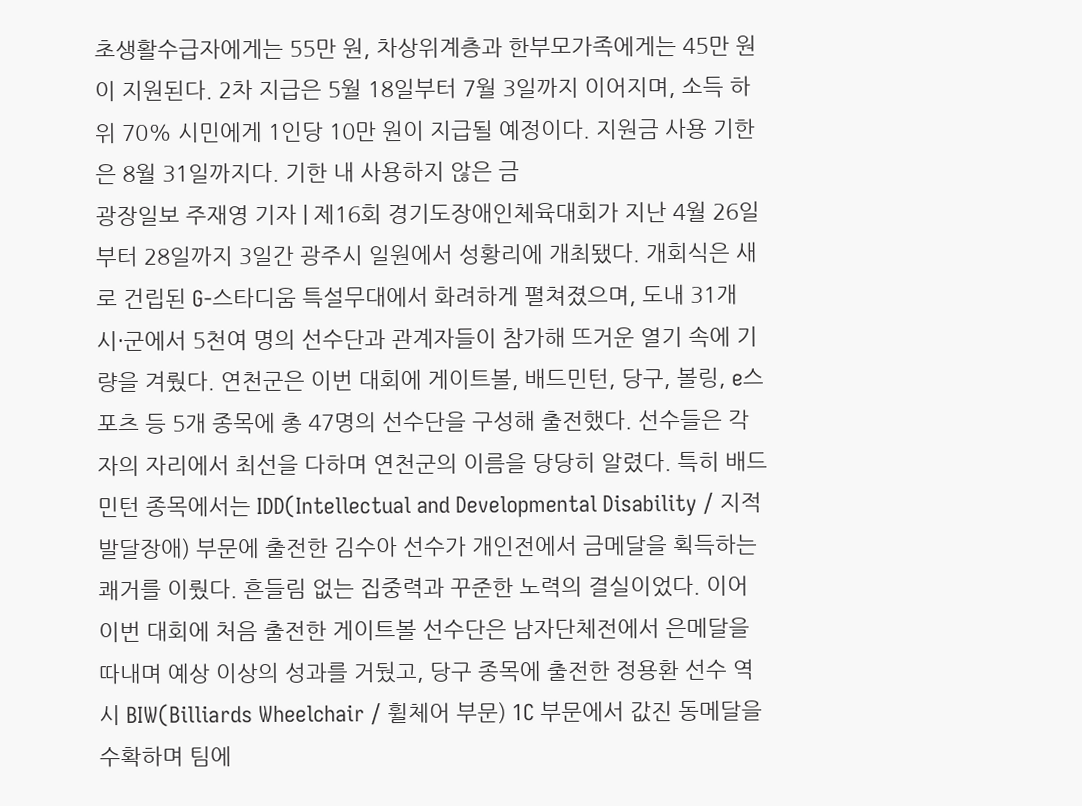초생활수급자에게는 55만 원, 차상위계층과 한부모가족에게는 45만 원이 지원된다. 2차 지급은 5월 18일부터 7월 3일까지 이어지며, 소득 하위 70% 시민에게 1인당 10만 원이 지급될 예정이다. 지원금 사용 기한은 8월 31일까지다. 기한 내 사용하지 않은 금
광장일보 주재영 기자 | 제16회 경기도장애인체육대회가 지난 4월 26일부터 28일까지 3일간 광주시 일원에서 성황리에 개최됐다. 개회식은 새로 건립된 G-스타디움 특설무대에서 화려하게 펼쳐졌으며, 도내 31개 시·군에서 5천여 명의 선수단과 관계자들이 참가해 뜨거운 열기 속에 기량을 겨뤘다. 연천군은 이번 대회에 게이트볼, 배드민턴, 당구, 볼링, e스포츠 등 5개 종목에 총 47명의 선수단을 구성해 출전했다. 선수들은 각자의 자리에서 최선을 다하며 연천군의 이름을 당당히 알렸다. 특히 배드민턴 종목에서는 IDD(Intellectual and Developmental Disability / 지적발달장애) 부문에 출전한 김수아 선수가 개인전에서 금메달을 획득하는 쾌거를 이뤘다. 흔들림 없는 집중력과 꾸준한 노력의 결실이었다. 이어 이번 대회에 처음 출전한 게이트볼 선수단은 남자단체전에서 은메달을 따내며 예상 이상의 성과를 거뒀고, 당구 종목에 출전한 정용환 선수 역시 BIW(Billiards Wheelchair / 휠체어 부문) 1C 부문에서 값진 동메달을 수확하며 팀에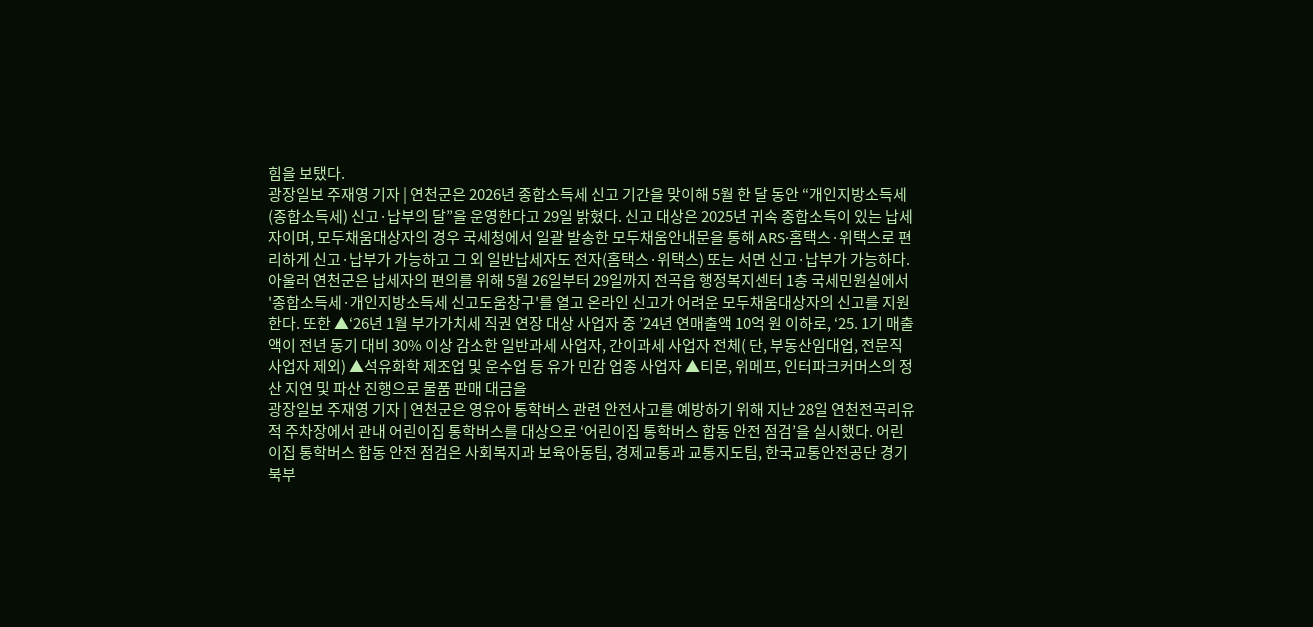힘을 보탰다.
광장일보 주재영 기자 | 연천군은 2026년 종합소득세 신고 기간을 맞이해 5월 한 달 동안 “개인지방소득세(종합소득세) 신고·납부의 달”을 운영한다고 29일 밝혔다. 신고 대상은 2025년 귀속 종합소득이 있는 납세자이며, 모두채움대상자의 경우 국세청에서 일괄 발송한 모두채움안내문을 통해 ARS·홈택스·위택스로 편리하게 신고·납부가 가능하고 그 외 일반납세자도 전자(홈택스·위택스) 또는 서면 신고·납부가 가능하다. 아울러 연천군은 납세자의 편의를 위해 5월 26일부터 29일까지 전곡읍 행정복지센터 1층 국세민원실에서 '종합소득세·개인지방소득세 신고도움창구'를 열고 온라인 신고가 어려운 모두채움대상자의 신고를 지원한다. 또한 ▲‘26년 1월 부가가치세 직권 연장 대상 사업자 중 ’24년 연매출액 10억 원 이하로, ‘25. 1기 매출액이 전년 동기 대비 30% 이상 감소한 일반과세 사업자, 간이과세 사업자 전체( 단, 부동산임대업, 전문직사업자 제외) ▲석유화학 제조업 및 운수업 등 유가 민감 업종 사업자 ▲티몬, 위메프, 인터파크커머스의 정산 지연 및 파산 진행으로 물품 판매 대금을
광장일보 주재영 기자 | 연천군은 영유아 통학버스 관련 안전사고를 예방하기 위해 지난 28일 연천전곡리유적 주차장에서 관내 어린이집 통학버스를 대상으로 ‘어린이집 통학버스 합동 안전 점검’을 실시했다. 어린이집 통학버스 합동 안전 점검은 사회복지과 보육아동팀, 경제교통과 교통지도팀, 한국교통안전공단 경기북부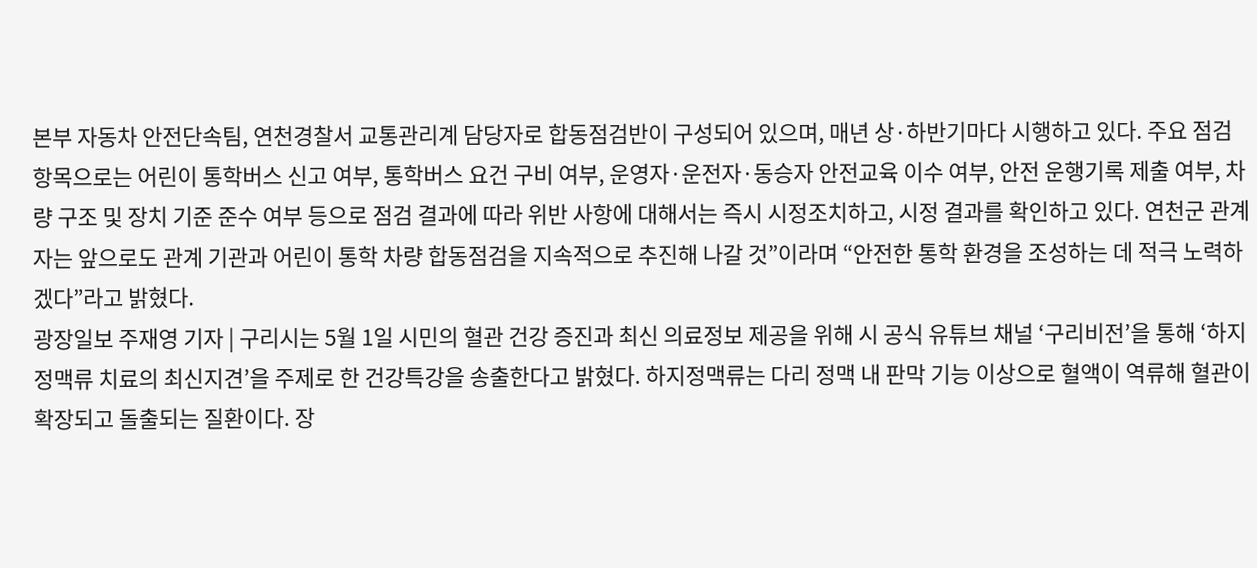본부 자동차 안전단속팀, 연천경찰서 교통관리계 담당자로 합동점검반이 구성되어 있으며, 매년 상·하반기마다 시행하고 있다. 주요 점검 항목으로는 어린이 통학버스 신고 여부, 통학버스 요건 구비 여부, 운영자·운전자·동승자 안전교육 이수 여부, 안전 운행기록 제출 여부, 차량 구조 및 장치 기준 준수 여부 등으로 점검 결과에 따라 위반 사항에 대해서는 즉시 시정조치하고, 시정 결과를 확인하고 있다. 연천군 관계자는 앞으로도 관계 기관과 어린이 통학 차량 합동점검을 지속적으로 추진해 나갈 것”이라며 “안전한 통학 환경을 조성하는 데 적극 노력하겠다”라고 밝혔다.
광장일보 주재영 기자 | 구리시는 5월 1일 시민의 혈관 건강 증진과 최신 의료정보 제공을 위해 시 공식 유튜브 채널 ‘구리비전’을 통해 ‘하지정맥류 치료의 최신지견’을 주제로 한 건강특강을 송출한다고 밝혔다. 하지정맥류는 다리 정맥 내 판막 기능 이상으로 혈액이 역류해 혈관이 확장되고 돌출되는 질환이다. 장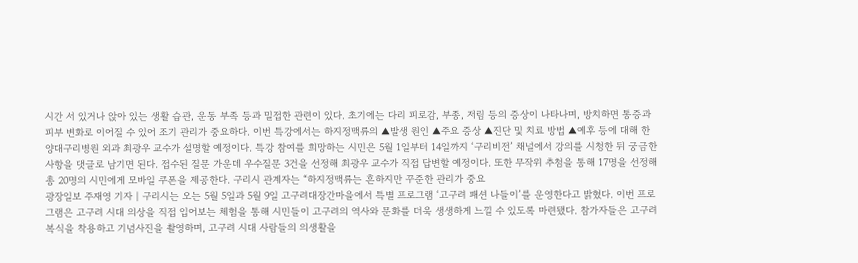시간 서 있거나 앉아 있는 생활 습관, 운동 부족 등과 밀접한 관련이 있다. 초기에는 다리 피로감, 부종, 저림 등의 증상이 나타나며, 방치하면 통증과 피부 변화로 이어질 수 있어 조기 관리가 중요하다. 이번 특강에서는 하지정맥류의 ▲발생 원인 ▲주요 증상 ▲진단 및 치료 방법 ▲예후 등에 대해 한양대구리병원 외과 최광우 교수가 설명할 예정이다. 특강 참여를 희망하는 시민은 5월 1일부터 14일까지 ‘구리비전’ 채널에서 강의를 시청한 뒤 궁금한 사항을 댓글로 남기면 된다. 접수된 질문 가운데 우수질문 3건을 선정해 최광우 교수가 직접 답변할 예정이다. 또한 무작위 추첨을 통해 17명을 선정해 총 20명의 시민에게 모바일 쿠폰을 제공한다. 구리시 관계자는 “하지정맥류는 흔하지만 꾸준한 관리가 중요
광장일보 주재영 기자 | 구리시는 오는 5월 5일과 5월 9일 고구려대장간마을에서 특별 프로그램 ‘고구려 패션 나들이’를 운영한다고 밝혔다. 이번 프로그램은 고구려 시대 의상을 직접 입어보는 체험을 통해 시민들이 고구려의 역사와 문화를 더욱 생생하게 느낄 수 있도록 마련됐다. 참가자들은 고구려 복식을 착용하고 기념사진을 촬영하며, 고구려 시대 사람들의 의생활을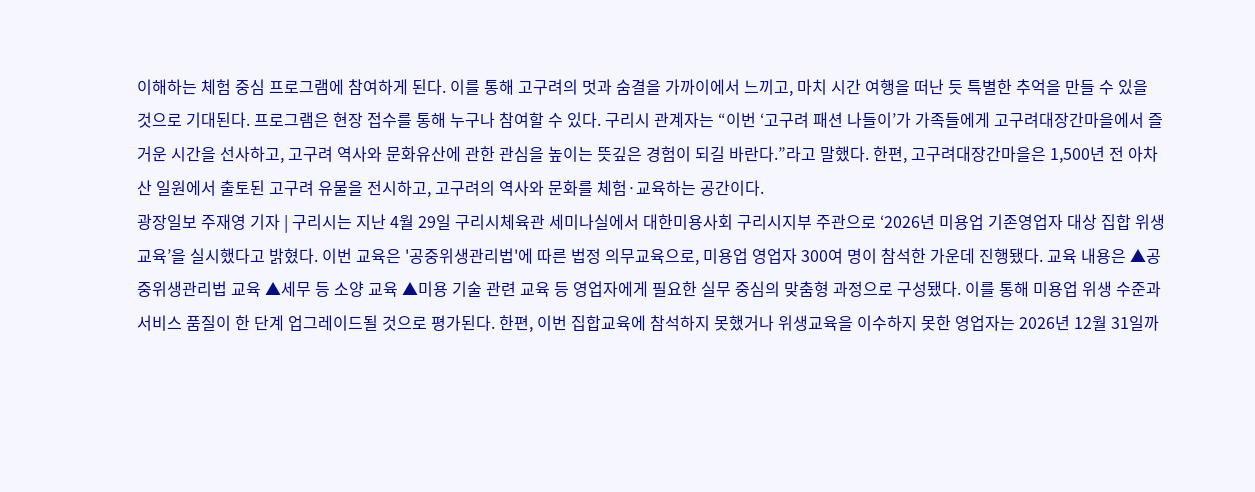이해하는 체험 중심 프로그램에 참여하게 된다. 이를 통해 고구려의 멋과 숨결을 가까이에서 느끼고, 마치 시간 여행을 떠난 듯 특별한 추억을 만들 수 있을 것으로 기대된다. 프로그램은 현장 접수를 통해 누구나 참여할 수 있다. 구리시 관계자는 “이번 ‘고구려 패션 나들이’가 가족들에게 고구려대장간마을에서 즐거운 시간을 선사하고, 고구려 역사와 문화유산에 관한 관심을 높이는 뜻깊은 경험이 되길 바란다.”라고 말했다. 한편, 고구려대장간마을은 1,500년 전 아차산 일원에서 출토된 고구려 유물을 전시하고, 고구려의 역사와 문화를 체험·교육하는 공간이다.
광장일보 주재영 기자 | 구리시는 지난 4월 29일 구리시체육관 세미나실에서 대한미용사회 구리시지부 주관으로 ‘2026년 미용업 기존영업자 대상 집합 위생교육’을 실시했다고 밝혔다. 이번 교육은 '공중위생관리법'에 따른 법정 의무교육으로, 미용업 영업자 300여 명이 참석한 가운데 진행됐다. 교육 내용은 ▲공중위생관리법 교육 ▲세무 등 소양 교육 ▲미용 기술 관련 교육 등 영업자에게 필요한 실무 중심의 맞춤형 과정으로 구성됐다. 이를 통해 미용업 위생 수준과 서비스 품질이 한 단계 업그레이드될 것으로 평가된다. 한편, 이번 집합교육에 참석하지 못했거나 위생교육을 이수하지 못한 영업자는 2026년 12월 31일까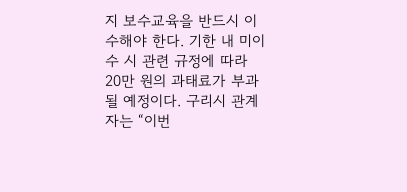지 보수교육을 반드시 이수해야 한다. 기한 내 미이수 시 관련 규정에 따라 20만 원의 과태료가 부과될 예정이다. 구리시 관계자는 “이번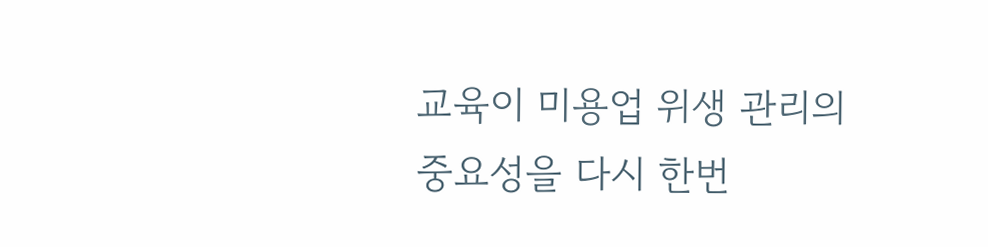교육이 미용업 위생 관리의 중요성을 다시 한번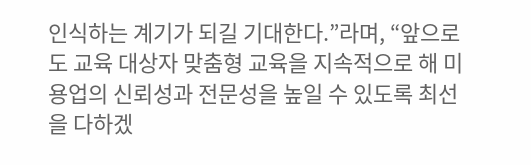인식하는 계기가 되길 기대한다.”라며, “앞으로도 교육 대상자 맞춤형 교육을 지속적으로 해 미용업의 신뢰성과 전문성을 높일 수 있도록 최선을 다하겠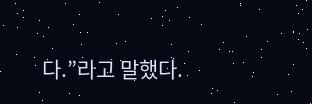다.”라고 말했다.